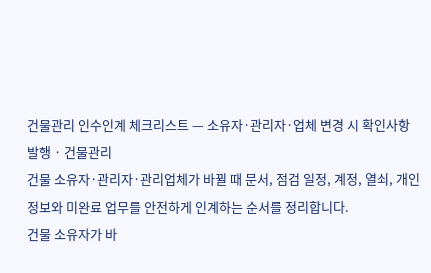건물관리 인수인계 체크리스트 — 소유자·관리자·업체 변경 시 확인사항
발행 · 건물관리
건물 소유자·관리자·관리업체가 바뀔 때 문서, 점검 일정, 계정, 열쇠, 개인정보와 미완료 업무를 안전하게 인계하는 순서를 정리합니다.
건물 소유자가 바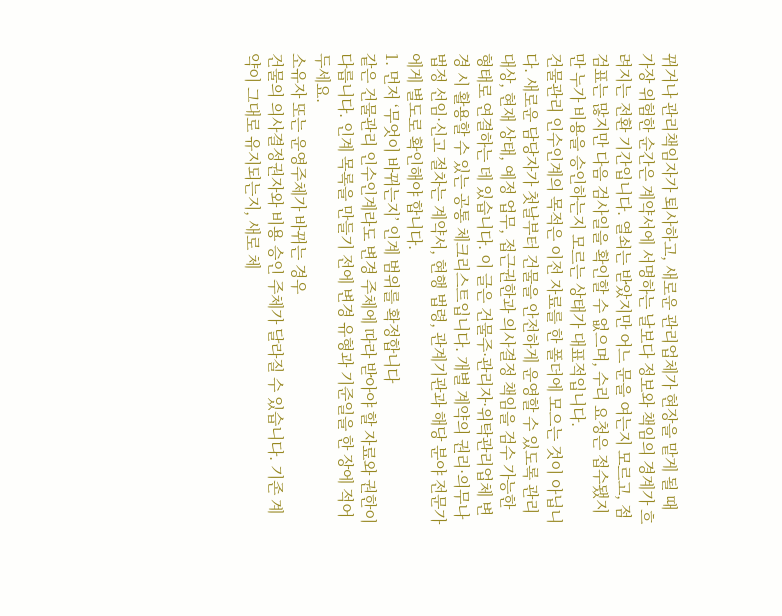뀌거나 관리책임자가 퇴사하고, 새로운 관리업체가 현장을 맡게 될 때 가장 위험한 순간은 계약서에 서명하는 날보다 정보와 책임의 경계가 흐려지는 전환 기간입니다. 열쇠는 받았지만 어느 문을 여는지 모르고, 점검표는 많지만 다음 검사일을 확인할 수 없으며, 수리 요청은 접수됐지만 누가 비용을 승인하는지 모르는 상태가 대표적입니다.
건물관리 인수인계의 목적은 이전 자료를 한 폴더에 모으는 것이 아닙니다. 새로운 담당자가 첫날부터 건물을 안전하게 운영할 수 있도록 관리 대상, 현재 상태, 예정 업무, 접근권한과 의사결정 책임을 검수 가능한 형태로 연결하는 데 있습니다. 이 글은 건물주·관리자·위탁관리업체 변경 시 활용할 수 있는 공통 체크리스트입니다. 개별 계약의 권리·의무나 법정 선임·신고 절차는 계약서, 현행 법령, 관계기관과 해당 분야 전문가에게 별도로 확인해야 합니다.
1. 먼저 ‘무엇이 바뀌는지’ 인계 범위를 확정합니다
같은 건물관리 인수인계라도 변경 주체에 따라 받아야 할 자료와 권한이 다릅니다. 인계 목록을 만들기 전에 변경 유형과 기준일을 한 장에 적어 두세요.
소유자 또는 운영주체가 바뀌는 경우
건물의 의사결정권자와 비용 승인 주체가 달라질 수 있습니다. 기존 계약이 그대로 유지되는지, 새로 체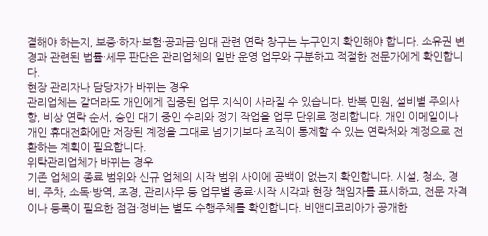결해야 하는지, 보증·하자·보험·공과금·임대 관련 연락 창구는 누구인지 확인해야 합니다. 소유권 변경과 관련된 법률·세무 판단은 관리업체의 일반 운영 업무와 구분하고 적절한 전문가에게 확인합니다.
현장 관리자나 담당자가 바뀌는 경우
관리업체는 같더라도 개인에게 집중된 업무 지식이 사라질 수 있습니다. 반복 민원, 설비별 주의사항, 비상 연락 순서, 승인 대기 중인 수리와 정기 작업을 업무 단위로 정리합니다. 개인 이메일이나 개인 휴대전화에만 저장된 계정을 그대로 넘기기보다 조직이 통제할 수 있는 연락처와 계정으로 전환하는 계획이 필요합니다.
위탁관리업체가 바뀌는 경우
기존 업체의 종료 범위와 신규 업체의 시작 범위 사이에 공백이 없는지 확인합니다. 시설, 청소, 경비, 주차, 소독·방역, 조경, 관리사무 등 업무별 종료·시작 시각과 현장 책임자를 표시하고, 전문 자격이나 등록이 필요한 점검·정비는 별도 수행주체를 확인합니다. 비앤디코리아가 공개한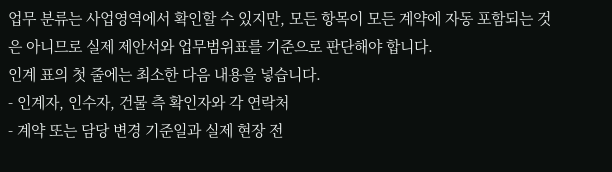업무 분류는 사업영역에서 확인할 수 있지만, 모든 항목이 모든 계약에 자동 포함되는 것은 아니므로 실제 제안서와 업무범위표를 기준으로 판단해야 합니다.
인계 표의 첫 줄에는 최소한 다음 내용을 넣습니다.
- 인계자, 인수자, 건물 측 확인자와 각 연락처
- 계약 또는 담당 변경 기준일과 실제 현장 전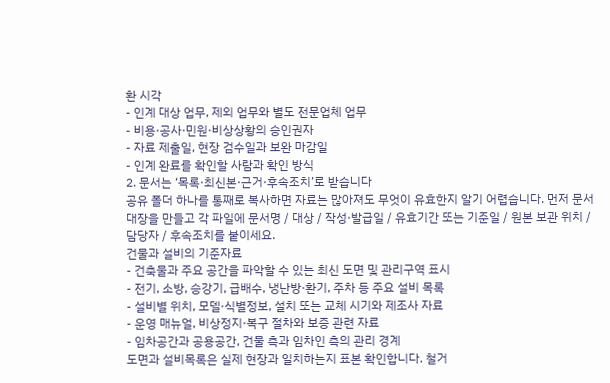환 시각
- 인계 대상 업무, 제외 업무와 별도 전문업체 업무
- 비용·공사·민원·비상상황의 승인권자
- 자료 제출일, 현장 검수일과 보완 마감일
- 인계 완료를 확인할 사람과 확인 방식
2. 문서는 ‘목록·최신본·근거·후속조치’로 받습니다
공유 폴더 하나를 통째로 복사하면 자료는 많아져도 무엇이 유효한지 알기 어렵습니다. 먼저 문서대장을 만들고 각 파일에 문서명 / 대상 / 작성·발급일 / 유효기간 또는 기준일 / 원본 보관 위치 / 담당자 / 후속조치를 붙이세요.
건물과 설비의 기준자료
- 건축물과 주요 공간을 파악할 수 있는 최신 도면 및 관리구역 표시
- 전기, 소방, 승강기, 급배수, 냉난방·환기, 주차 등 주요 설비 목록
- 설비별 위치, 모델·식별정보, 설치 또는 교체 시기와 제조사 자료
- 운영 매뉴얼, 비상정지·복구 절차와 보증 관련 자료
- 임차공간과 공용공간, 건물 측과 임차인 측의 관리 경계
도면과 설비목록은 실제 현장과 일치하는지 표본 확인합니다. 철거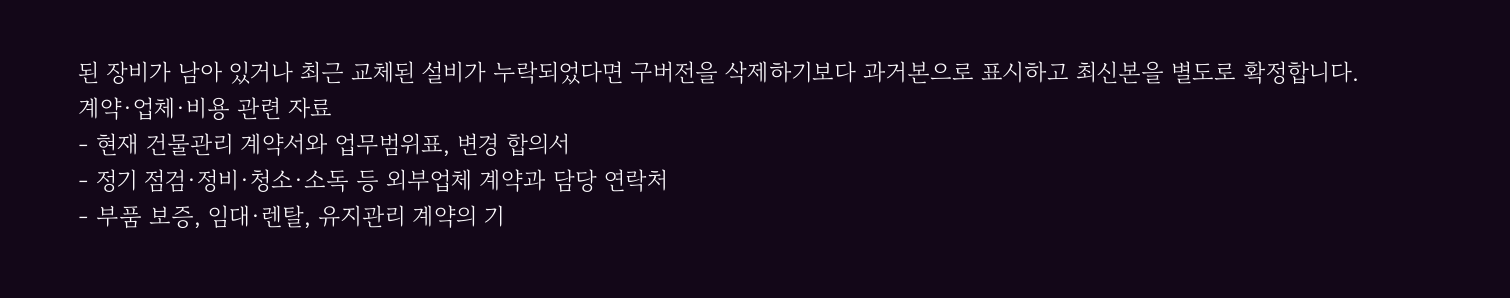된 장비가 남아 있거나 최근 교체된 설비가 누락되었다면 구버전을 삭제하기보다 과거본으로 표시하고 최신본을 별도로 확정합니다.
계약·업체·비용 관련 자료
- 현재 건물관리 계약서와 업무범위표, 변경 합의서
- 정기 점검·정비·청소·소독 등 외부업체 계약과 담당 연락처
- 부품 보증, 임대·렌탈, 유지관리 계약의 기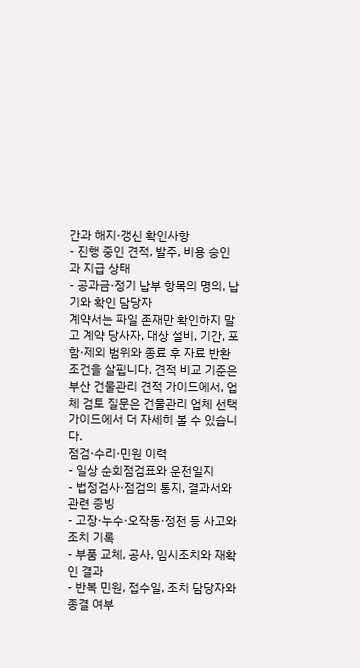간과 해지·갱신 확인사항
- 진행 중인 견적, 발주, 비용 승인과 지급 상태
- 공과금·정기 납부 항목의 명의, 납기와 확인 담당자
계약서는 파일 존재만 확인하지 말고 계약 당사자, 대상 설비, 기간, 포함·제외 범위와 종료 후 자료 반환 조건을 살핍니다. 견적 비교 기준은 부산 건물관리 견적 가이드에서, 업체 검토 질문은 건물관리 업체 선택 가이드에서 더 자세히 볼 수 있습니다.
점검·수리·민원 이력
- 일상 순회점검표와 운전일지
- 법정검사·점검의 통지, 결과서와 관련 증빙
- 고장·누수·오작동·정전 등 사고와 조치 기록
- 부품 교체, 공사, 임시조치와 재확인 결과
- 반복 민원, 접수일, 조치 담당자와 종결 여부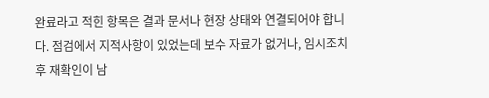완료라고 적힌 항목은 결과 문서나 현장 상태와 연결되어야 합니다. 점검에서 지적사항이 있었는데 보수 자료가 없거나, 임시조치 후 재확인이 남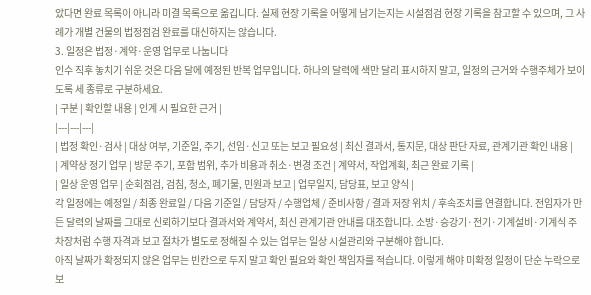았다면 완료 목록이 아니라 미결 목록으로 옮깁니다. 실제 현장 기록을 어떻게 남기는지는 시설점검 현장 기록을 참고할 수 있으며, 그 사례가 개별 건물의 법정점검 완료를 대신하지는 않습니다.
3. 일정은 법정·계약·운영 업무로 나눕니다
인수 직후 놓치기 쉬운 것은 다음 달에 예정된 반복 업무입니다. 하나의 달력에 색만 달리 표시하지 말고, 일정의 근거와 수행주체가 보이도록 세 종류로 구분하세요.
| 구분 | 확인할 내용 | 인계 시 필요한 근거 |
|---|---|---|
| 법정 확인·검사 | 대상 여부, 기준일, 주기, 선임·신고 또는 보고 필요성 | 최신 결과서, 통지문, 대상 판단 자료, 관계기관 확인 내용 |
| 계약상 정기 업무 | 방문 주기, 포함 범위, 추가 비용과 취소·변경 조건 | 계약서, 작업계획, 최근 완료 기록 |
| 일상 운영 업무 | 순회점검, 검침, 청소, 폐기물, 민원과 보고 | 업무일지, 담당표, 보고 양식 |
각 일정에는 예정일 / 최종 완료일 / 다음 기준일 / 담당자 / 수행업체 / 준비사항 / 결과 저장 위치 / 후속조치를 연결합니다. 전임자가 만든 달력의 날짜를 그대로 신뢰하기보다 결과서와 계약서, 최신 관계기관 안내를 대조합니다. 소방·승강기·전기·기계설비·기계식 주차장처럼 수행 자격과 보고 절차가 별도로 정해질 수 있는 업무는 일상 시설관리와 구분해야 합니다.
아직 날짜가 확정되지 않은 업무는 빈칸으로 두지 말고 확인 필요와 확인 책임자를 적습니다. 이렇게 해야 미확정 일정이 단순 누락으로 보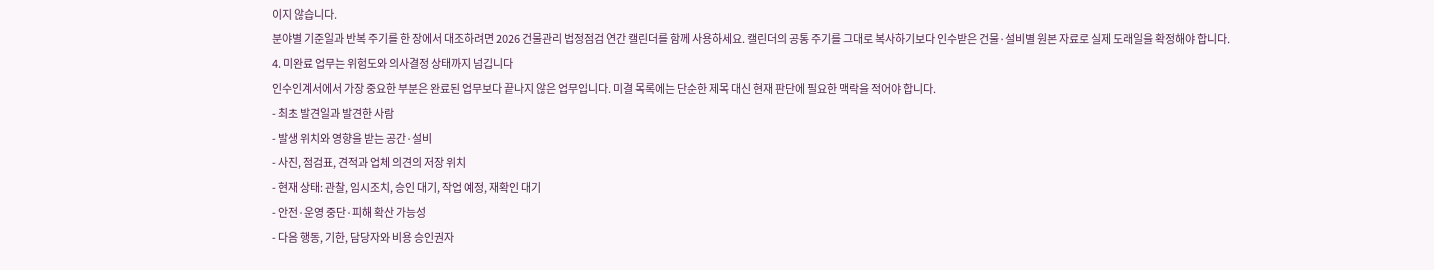이지 않습니다.
분야별 기준일과 반복 주기를 한 장에서 대조하려면 2026 건물관리 법정점검 연간 캘린더를 함께 사용하세요. 캘린더의 공통 주기를 그대로 복사하기보다 인수받은 건물·설비별 원본 자료로 실제 도래일을 확정해야 합니다.
4. 미완료 업무는 위험도와 의사결정 상태까지 넘깁니다
인수인계서에서 가장 중요한 부분은 완료된 업무보다 끝나지 않은 업무입니다. 미결 목록에는 단순한 제목 대신 현재 판단에 필요한 맥락을 적어야 합니다.
- 최초 발견일과 발견한 사람
- 발생 위치와 영향을 받는 공간·설비
- 사진, 점검표, 견적과 업체 의견의 저장 위치
- 현재 상태: 관찰, 임시조치, 승인 대기, 작업 예정, 재확인 대기
- 안전·운영 중단·피해 확산 가능성
- 다음 행동, 기한, 담당자와 비용 승인권자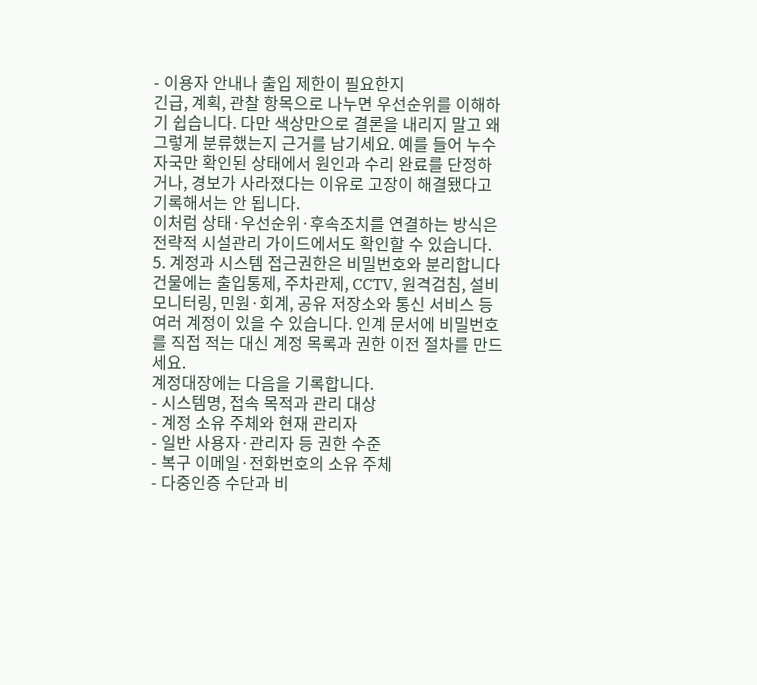- 이용자 안내나 출입 제한이 필요한지
긴급, 계획, 관찰 항목으로 나누면 우선순위를 이해하기 쉽습니다. 다만 색상만으로 결론을 내리지 말고 왜 그렇게 분류했는지 근거를 남기세요. 예를 들어 누수 자국만 확인된 상태에서 원인과 수리 완료를 단정하거나, 경보가 사라졌다는 이유로 고장이 해결됐다고 기록해서는 안 됩니다.
이처럼 상태·우선순위·후속조치를 연결하는 방식은 전략적 시설관리 가이드에서도 확인할 수 있습니다.
5. 계정과 시스템 접근권한은 비밀번호와 분리합니다
건물에는 출입통제, 주차관제, CCTV, 원격검침, 설비 모니터링, 민원·회계, 공유 저장소와 통신 서비스 등 여러 계정이 있을 수 있습니다. 인계 문서에 비밀번호를 직접 적는 대신 계정 목록과 권한 이전 절차를 만드세요.
계정대장에는 다음을 기록합니다.
- 시스템명, 접속 목적과 관리 대상
- 계정 소유 주체와 현재 관리자
- 일반 사용자·관리자 등 권한 수준
- 복구 이메일·전화번호의 소유 주체
- 다중인증 수단과 비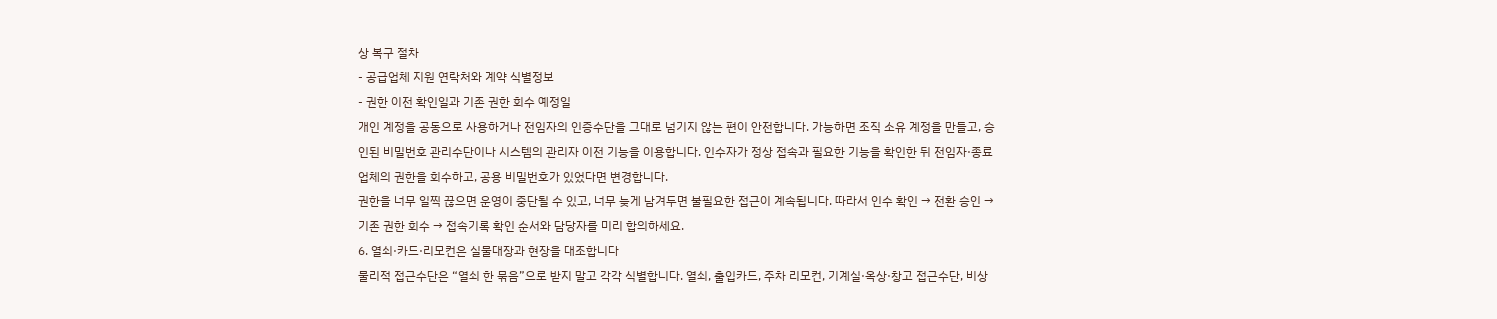상 복구 절차
- 공급업체 지원 연락처와 계약 식별정보
- 권한 이전 확인일과 기존 권한 회수 예정일
개인 계정을 공동으로 사용하거나 전임자의 인증수단을 그대로 넘기지 않는 편이 안전합니다. 가능하면 조직 소유 계정을 만들고, 승인된 비밀번호 관리수단이나 시스템의 관리자 이전 기능을 이용합니다. 인수자가 정상 접속과 필요한 기능을 확인한 뒤 전임자·종료 업체의 권한을 회수하고, 공용 비밀번호가 있었다면 변경합니다.
권한을 너무 일찍 끊으면 운영이 중단될 수 있고, 너무 늦게 남겨두면 불필요한 접근이 계속됩니다. 따라서 인수 확인 → 전환 승인 → 기존 권한 회수 → 접속기록 확인 순서와 담당자를 미리 합의하세요.
6. 열쇠·카드·리모컨은 실물대장과 현장을 대조합니다
물리적 접근수단은 “열쇠 한 묶음”으로 받지 말고 각각 식별합니다. 열쇠, 출입카드, 주차 리모컨, 기계실·옥상·창고 접근수단, 비상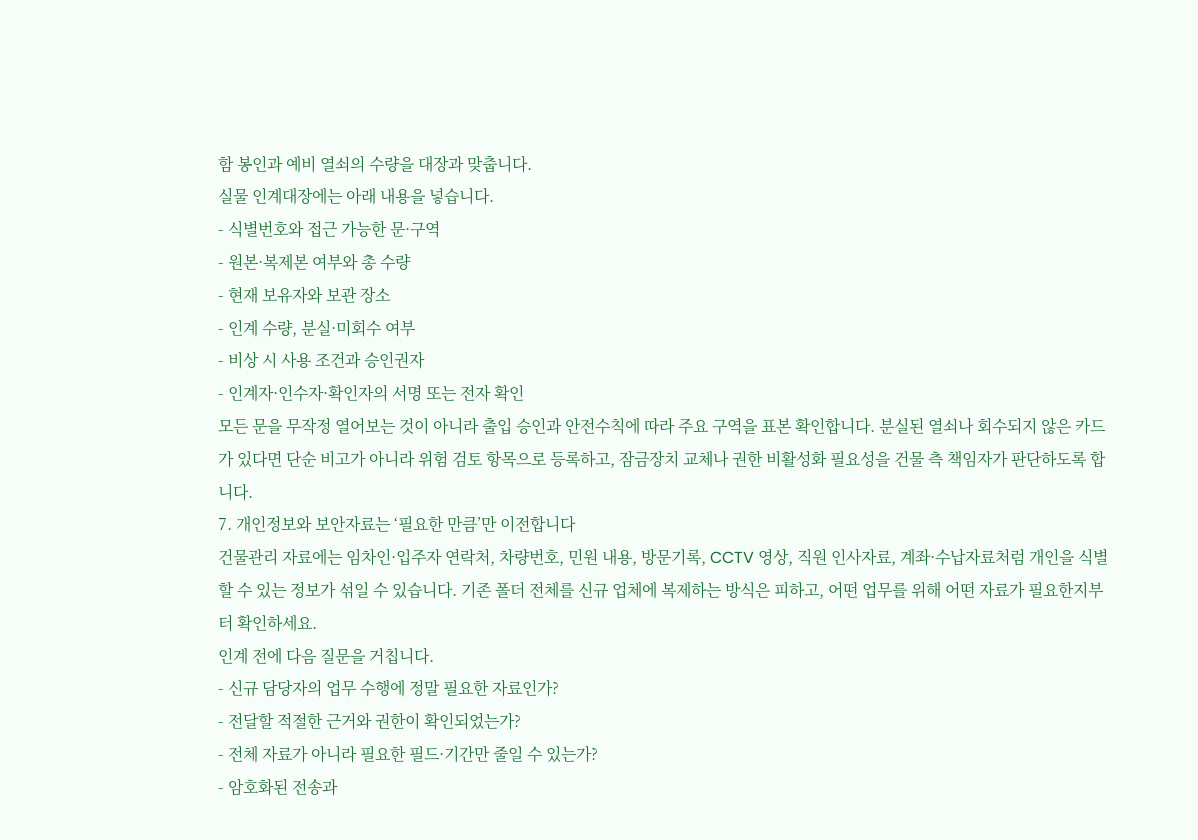함 봉인과 예비 열쇠의 수량을 대장과 맞춥니다.
실물 인계대장에는 아래 내용을 넣습니다.
- 식별번호와 접근 가능한 문·구역
- 원본·복제본 여부와 총 수량
- 현재 보유자와 보관 장소
- 인계 수량, 분실·미회수 여부
- 비상 시 사용 조건과 승인권자
- 인계자·인수자·확인자의 서명 또는 전자 확인
모든 문을 무작정 열어보는 것이 아니라 출입 승인과 안전수칙에 따라 주요 구역을 표본 확인합니다. 분실된 열쇠나 회수되지 않은 카드가 있다면 단순 비고가 아니라 위험 검토 항목으로 등록하고, 잠금장치 교체나 권한 비활성화 필요성을 건물 측 책임자가 판단하도록 합니다.
7. 개인정보와 보안자료는 ‘필요한 만큼’만 이전합니다
건물관리 자료에는 임차인·입주자 연락처, 차량번호, 민원 내용, 방문기록, CCTV 영상, 직원 인사자료, 계좌·수납자료처럼 개인을 식별할 수 있는 정보가 섞일 수 있습니다. 기존 폴더 전체를 신규 업체에 복제하는 방식은 피하고, 어떤 업무를 위해 어떤 자료가 필요한지부터 확인하세요.
인계 전에 다음 질문을 거칩니다.
- 신규 담당자의 업무 수행에 정말 필요한 자료인가?
- 전달할 적절한 근거와 권한이 확인되었는가?
- 전체 자료가 아니라 필요한 필드·기간만 줄일 수 있는가?
- 암호화된 전송과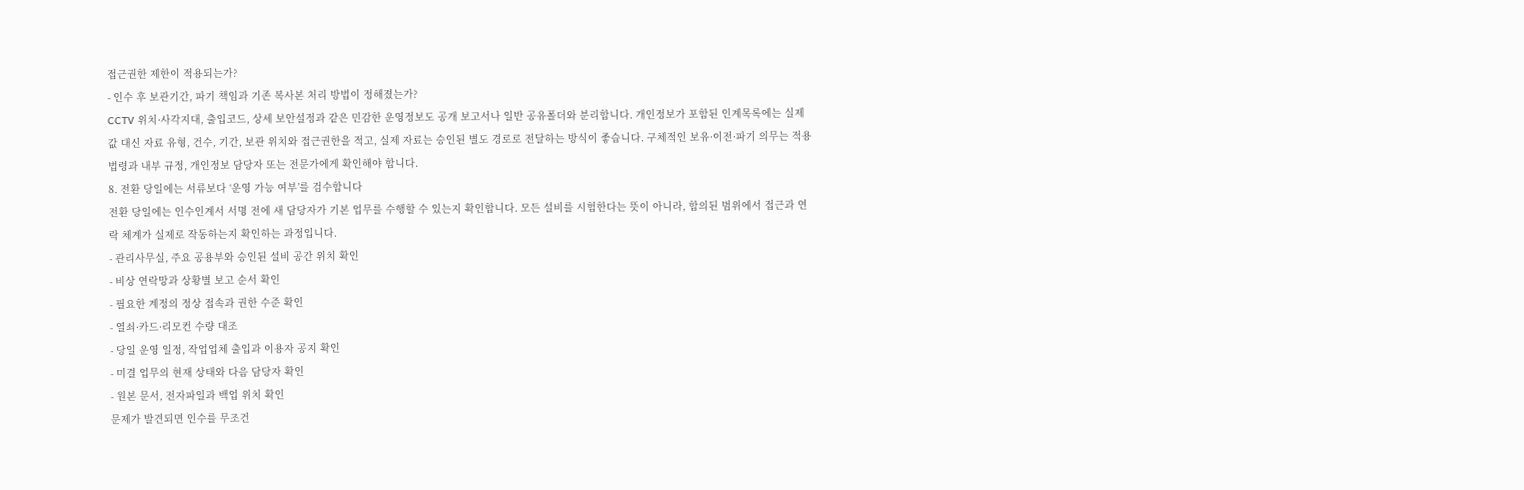접근권한 제한이 적용되는가?
- 인수 후 보관기간, 파기 책임과 기존 복사본 처리 방법이 정해졌는가?
CCTV 위치·사각지대, 출입코드, 상세 보안설정과 같은 민감한 운영정보도 공개 보고서나 일반 공유폴더와 분리합니다. 개인정보가 포함된 인계목록에는 실제 값 대신 자료 유형, 건수, 기간, 보관 위치와 접근권한을 적고, 실제 자료는 승인된 별도 경로로 전달하는 방식이 좋습니다. 구체적인 보유·이전·파기 의무는 적용 법령과 내부 규정, 개인정보 담당자 또는 전문가에게 확인해야 합니다.
8. 전환 당일에는 서류보다 ‘운영 가능 여부’를 검수합니다
전환 당일에는 인수인계서 서명 전에 새 담당자가 기본 업무를 수행할 수 있는지 확인합니다. 모든 설비를 시험한다는 뜻이 아니라, 합의된 범위에서 접근과 연락 체계가 실제로 작동하는지 확인하는 과정입니다.
- 관리사무실, 주요 공용부와 승인된 설비 공간 위치 확인
- 비상 연락망과 상황별 보고 순서 확인
- 필요한 계정의 정상 접속과 권한 수준 확인
- 열쇠·카드·리모컨 수량 대조
- 당일 운영 일정, 작업업체 출입과 이용자 공지 확인
- 미결 업무의 현재 상태와 다음 담당자 확인
- 원본 문서, 전자파일과 백업 위치 확인
문제가 발견되면 인수를 무조건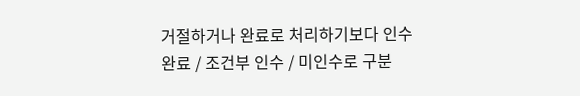거절하거나 완료로 처리하기보다 인수 완료 / 조건부 인수 / 미인수로 구분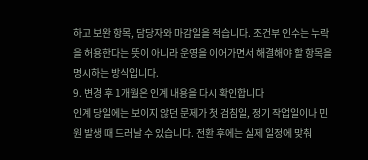하고 보완 항목, 담당자와 마감일을 적습니다. 조건부 인수는 누락을 허용한다는 뜻이 아니라 운영을 이어가면서 해결해야 할 항목을 명시하는 방식입니다.
9. 변경 후 1개월은 인계 내용을 다시 확인합니다
인계 당일에는 보이지 않던 문제가 첫 검침일, 정기 작업일이나 민원 발생 때 드러날 수 있습니다. 전환 후에는 실제 일정에 맞춰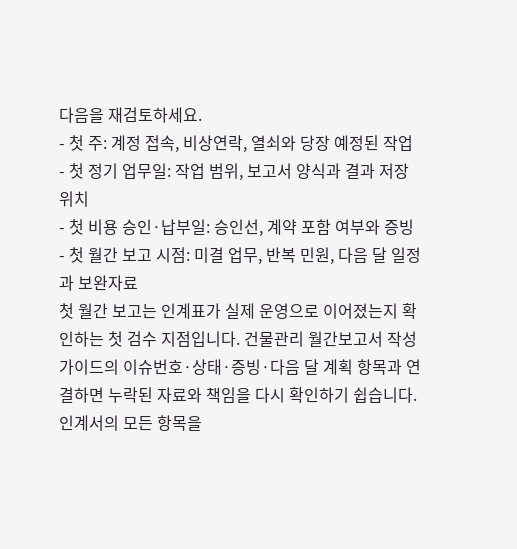다음을 재검토하세요.
- 첫 주: 계정 접속, 비상연락, 열쇠와 당장 예정된 작업
- 첫 정기 업무일: 작업 범위, 보고서 양식과 결과 저장 위치
- 첫 비용 승인·납부일: 승인선, 계약 포함 여부와 증빙
- 첫 월간 보고 시점: 미결 업무, 반복 민원, 다음 달 일정과 보완자료
첫 월간 보고는 인계표가 실제 운영으로 이어졌는지 확인하는 첫 검수 지점입니다. 건물관리 월간보고서 작성 가이드의 이슈번호·상태·증빙·다음 달 계획 항목과 연결하면 누락된 자료와 책임을 다시 확인하기 쉽습니다.
인계서의 모든 항목을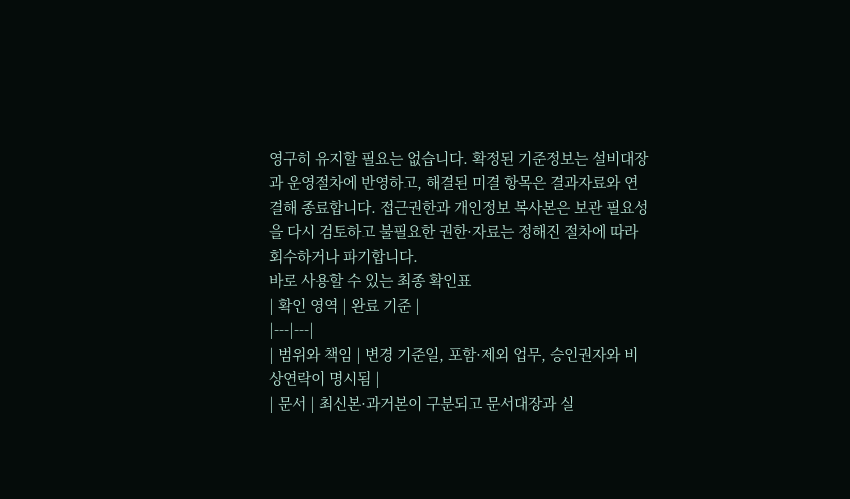영구히 유지할 필요는 없습니다. 확정된 기준정보는 설비대장과 운영절차에 반영하고, 해결된 미결 항목은 결과자료와 연결해 종료합니다. 접근권한과 개인정보 복사본은 보관 필요성을 다시 검토하고 불필요한 권한·자료는 정해진 절차에 따라 회수하거나 파기합니다.
바로 사용할 수 있는 최종 확인표
| 확인 영역 | 완료 기준 |
|---|---|
| 범위와 책임 | 변경 기준일, 포함·제외 업무, 승인권자와 비상연락이 명시됨 |
| 문서 | 최신본·과거본이 구분되고 문서대장과 실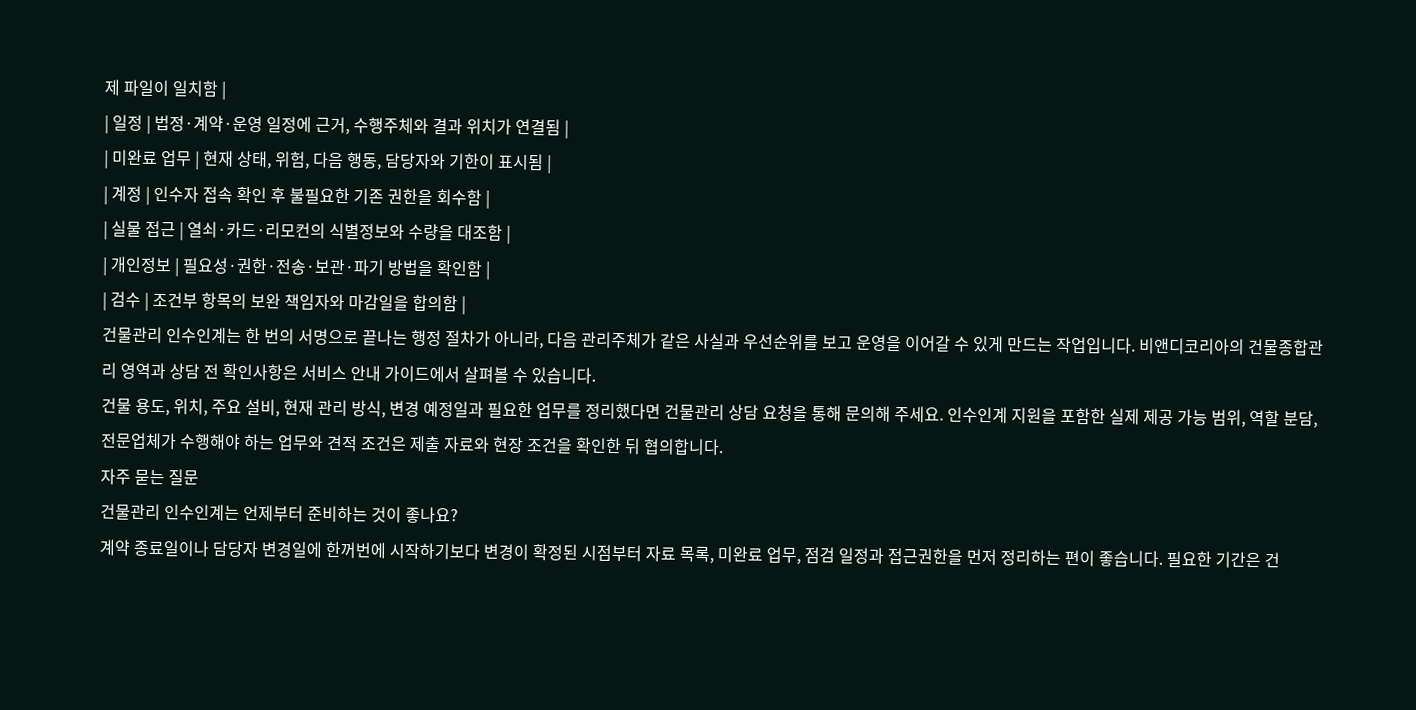제 파일이 일치함 |
| 일정 | 법정·계약·운영 일정에 근거, 수행주체와 결과 위치가 연결됨 |
| 미완료 업무 | 현재 상태, 위험, 다음 행동, 담당자와 기한이 표시됨 |
| 계정 | 인수자 접속 확인 후 불필요한 기존 권한을 회수함 |
| 실물 접근 | 열쇠·카드·리모컨의 식별정보와 수량을 대조함 |
| 개인정보 | 필요성·권한·전송·보관·파기 방법을 확인함 |
| 검수 | 조건부 항목의 보완 책임자와 마감일을 합의함 |
건물관리 인수인계는 한 번의 서명으로 끝나는 행정 절차가 아니라, 다음 관리주체가 같은 사실과 우선순위를 보고 운영을 이어갈 수 있게 만드는 작업입니다. 비앤디코리아의 건물종합관리 영역과 상담 전 확인사항은 서비스 안내 가이드에서 살펴볼 수 있습니다.
건물 용도, 위치, 주요 설비, 현재 관리 방식, 변경 예정일과 필요한 업무를 정리했다면 건물관리 상담 요청을 통해 문의해 주세요. 인수인계 지원을 포함한 실제 제공 가능 범위, 역할 분담, 전문업체가 수행해야 하는 업무와 견적 조건은 제출 자료와 현장 조건을 확인한 뒤 협의합니다.
자주 묻는 질문
건물관리 인수인계는 언제부터 준비하는 것이 좋나요?
계약 종료일이나 담당자 변경일에 한꺼번에 시작하기보다 변경이 확정된 시점부터 자료 목록, 미완료 업무, 점검 일정과 접근권한을 먼저 정리하는 편이 좋습니다. 필요한 기간은 건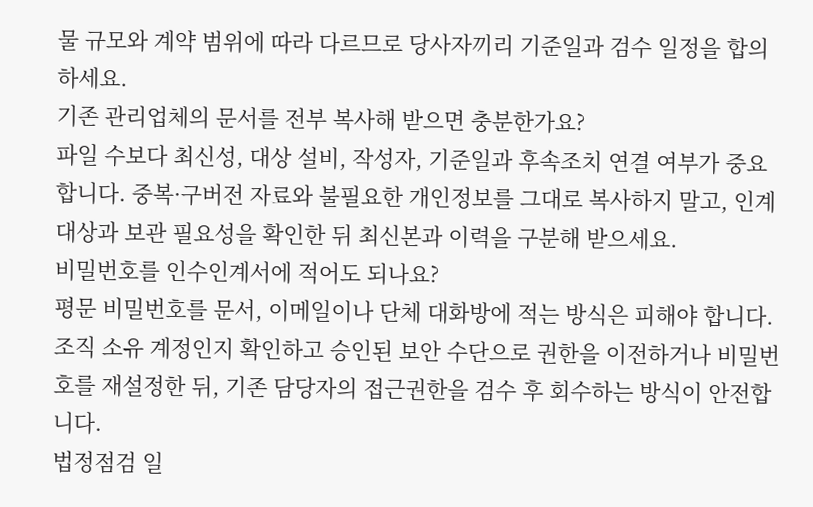물 규모와 계약 범위에 따라 다르므로 당사자끼리 기준일과 검수 일정을 합의하세요.
기존 관리업체의 문서를 전부 복사해 받으면 충분한가요?
파일 수보다 최신성, 대상 설비, 작성자, 기준일과 후속조치 연결 여부가 중요합니다. 중복·구버전 자료와 불필요한 개인정보를 그대로 복사하지 말고, 인계 대상과 보관 필요성을 확인한 뒤 최신본과 이력을 구분해 받으세요.
비밀번호를 인수인계서에 적어도 되나요?
평문 비밀번호를 문서, 이메일이나 단체 대화방에 적는 방식은 피해야 합니다. 조직 소유 계정인지 확인하고 승인된 보안 수단으로 권한을 이전하거나 비밀번호를 재설정한 뒤, 기존 담당자의 접근권한을 검수 후 회수하는 방식이 안전합니다.
법정점검 일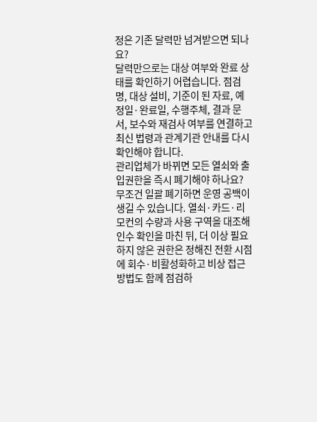정은 기존 달력만 넘겨받으면 되나요?
달력만으로는 대상 여부와 완료 상태를 확인하기 어렵습니다. 점검명, 대상 설비, 기준이 된 자료, 예정일·완료일, 수행주체, 결과 문서, 보수와 재검사 여부를 연결하고 최신 법령과 관계기관 안내를 다시 확인해야 합니다.
관리업체가 바뀌면 모든 열쇠와 출입권한을 즉시 폐기해야 하나요?
무조건 일괄 폐기하면 운영 공백이 생길 수 있습니다. 열쇠·카드·리모컨의 수량과 사용 구역을 대조해 인수 확인을 마친 뒤, 더 이상 필요하지 않은 권한은 정해진 전환 시점에 회수·비활성화하고 비상 접근 방법도 함께 점검하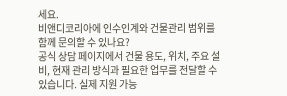세요.
비앤디코리아에 인수인계와 건물관리 범위를 함께 문의할 수 있나요?
공식 상담 페이지에서 건물 용도, 위치, 주요 설비, 현재 관리 방식과 필요한 업무를 전달할 수 있습니다. 실제 지원 가능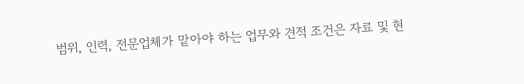범위, 인력, 전문업체가 맡아야 하는 업무와 견적 조건은 자료 및 현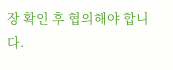장 확인 후 협의해야 합니다.